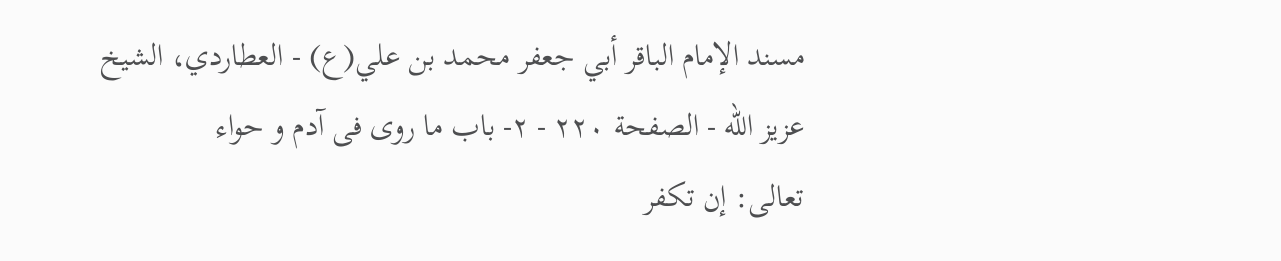مسند الإمام الباقر أبي جعفر محمد بن علي(ع) - العطاردي، الشيخ عزيز الله - الصفحة ٢٢٠ - ٢- باب ما روى فى آدم و حواء
تعالى: إن تكفر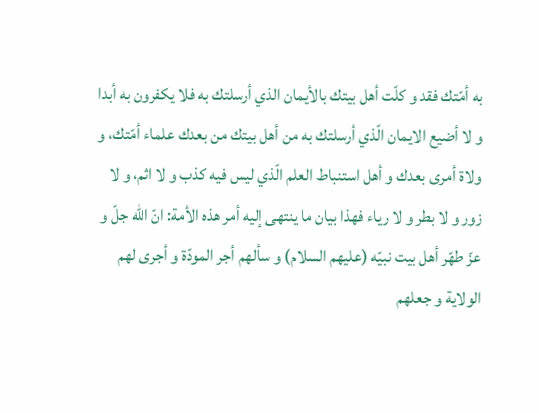به أمّتك فقد و كلّت أهل بيتك بالأيمان الذي أرسلتك به فلا يكفرون به أبدا و لا أضيع الايمان الّذي أرسلتك به من أهل بيتك من بعدك علماء أمّتك، و ولاة أمرى بعدك و أهل استنباط العلم الّذي ليس فيه كذب و لا اثم، و لا زور و لا بطر و لا رياء فهذا بيان ما ينتهى إليه أمر هذه الأمة: انّ اللّه جلّ و عزّ طهّر أهل بيت نبيّه (عليهم السلام) و سألهم أجر المودّة و أجرى لهم الولاية و جعلهم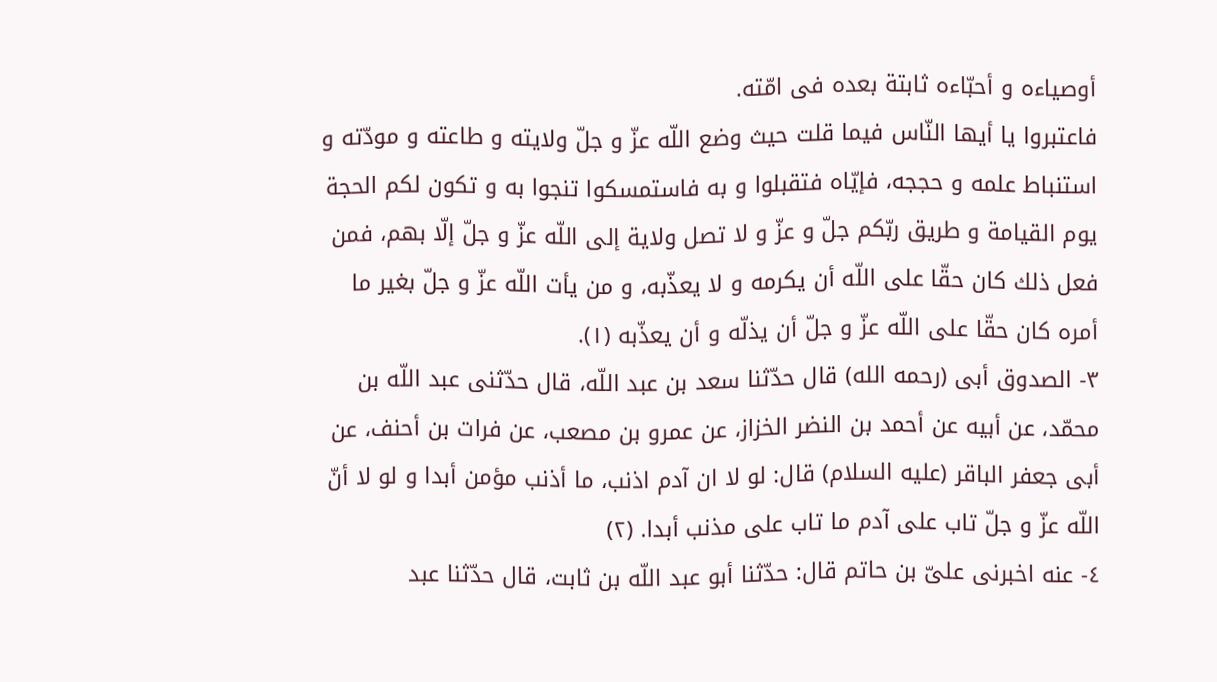أوصياءه و أحبّاءه ثابتة بعده فى امّته.
فاعتبروا يا أيها النّاس فيما قلت حيث وضع اللّه عزّ و جلّ ولايته و طاعته و مودّته و استنباط علمه و حججه، فإيّاه فتقبلوا و به فاستمسكوا تنجوا به و تكون لكم الحجة يوم القيامة و طريق ربّكم جلّ و عزّ و لا تصل ولاية إلى اللّه عزّ و جلّ إلّا بهم، فمن فعل ذلك كان حقّا على اللّه أن يكرمه و لا يعذّبه، و من يأت اللّه عزّ و جلّ بغير ما أمره كان حقّا على اللّه عزّ و جلّ أن يذلّه و أن يعذّبه (١).
٣- الصدوق أبى (رحمه الله) قال حدّثنا سعد بن عبد اللّه، قال حدّثنى عبد اللّه بن محمّد، عن أبيه عن أحمد بن النضر الخزاز، عن عمرو بن مصعب، عن فرات بن أحنف، عن أبى جعفر الباقر (عليه السلام) قال: لو لا ان آدم اذنب، ما أذنب مؤمن أبدا و لو لا أنّ اللّه عزّ و جلّ تاب على آدم ما تاب على مذنب أبدا. (٢)
٤- عنه اخبرنى علىّ بن حاتم قال: حدّثنا أبو عبد اللّه بن ثابت، قال حدّثنا عبد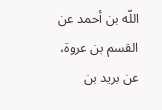اللّه بن أحمد عن القسم بن عروة، عن بريد بن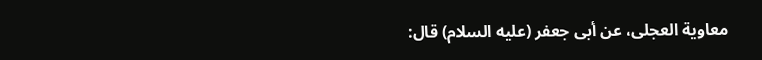معاوية العجلى، عن أبى جعفر (عليه السلام) قال: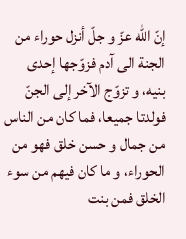إنّ اللّه عزّ و جلّ أنزل حوراء من الجنة الى آدم فزوّجها إحدى بنيه، و تزوّج الآخر إلى الجنّ فولدتا جميعا، فما كان من الناس من جمال و حسن خلق فهو من الحوراء، و ما كان فيهم من سوء الخلق فمن بنت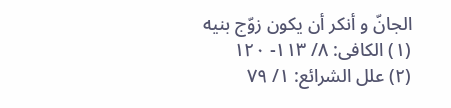الجانّ و أنكر أن يكون زوّج بنيه
(١) الكافى: ٨/ ١١٣- ١٢٠
(٢) علل الشرائع: ١/ ٧٩